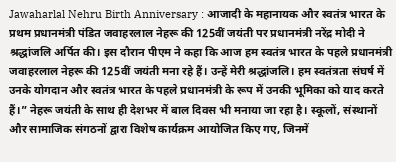Jawaharlal Nehru Birth Anniversary : आजादी के महानायक और स्वतंत्र भारत के प्रथम प्रधानमंत्री पंडित जवाहरलाल नेहरू की 125वीं जयंती पर प्रधानमंत्री नरेंद्र मोदी ने श्रद्धांजलि अर्पित की। इस दौरान पीएम ने कहा कि आज हम स्वतंत्र भारत के पहले प्रधानमंत्री जवाहरलाल नेहरू की 125वीं जयंती मना रहे हैं। उन्हें मेरी श्रद्धांजलि। हम स्वतंत्रता संघर्ष में उनके योगदान और स्वतंत्र भारत के पहले प्रधानमंत्री के रूप में उनकी भूमिका को याद करते हैं।” नेहरू जयंती के साथ ही देशभर में बाल दिवस भी मनाया जा रहा है। स्कूलों, संस्थानों और सामाजिक संगठनों द्वारा विशेष कार्यक्रम आयोजित किए गए, जिनमें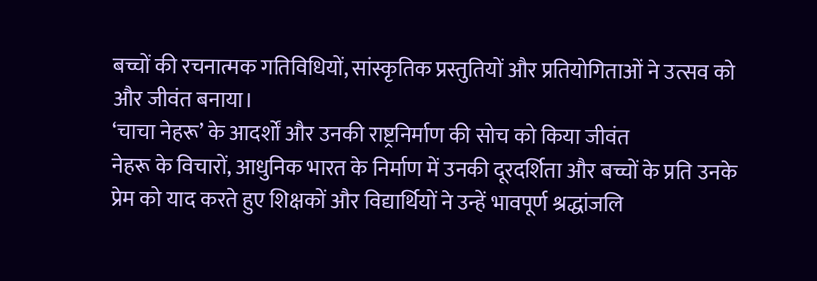बच्चों की रचनात्मक गतिविधियों, सांस्कृतिक प्रस्तुतियों और प्रतियोगिताओं ने उत्सव को और जीवंत बनाया।
‘चाचा नेहरू’ के आदर्शों और उनकी राष्ट्रनिर्माण की सोच को किया जीवंत
नेहरू के विचारों, आधुनिक भारत के निर्माण में उनकी दूरदर्शिता और बच्चों के प्रति उनके प्रेम को याद करते हुए शिक्षकों और विद्यार्थियों ने उन्हें भावपूर्ण श्रद्धांजलि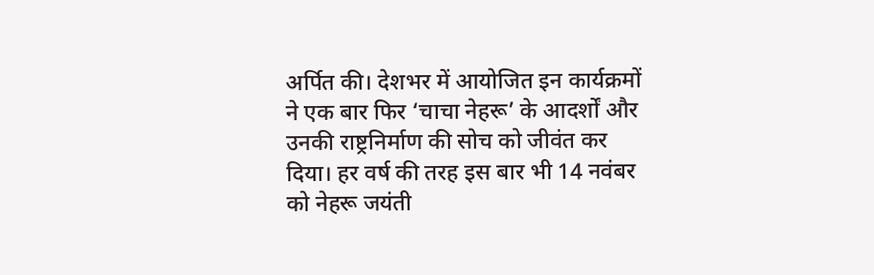अर्पित की। देशभर में आयोजित इन कार्यक्रमों ने एक बार फिर ‘चाचा नेहरू’ के आदर्शों और उनकी राष्ट्रनिर्माण की सोच को जीवंत कर दिया। हर वर्ष की तरह इस बार भी 14 नवंबर को नेहरू जयंती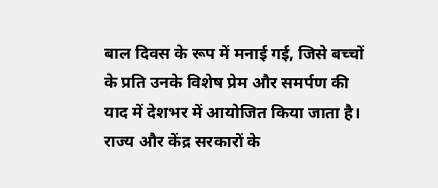बाल दिवस के रूप में मनाई गई, जिसे बच्चों के प्रति उनके विशेष प्रेम और समर्पण की याद में देशभर में आयोजित किया जाता है। राज्य और केंद्र सरकारों के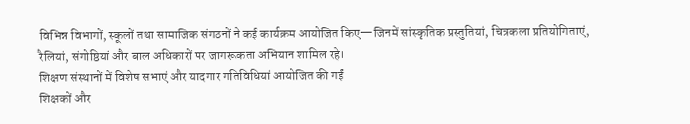विभिन्न विभागों, स्कूलों तथा सामाजिक संगठनों ने कई कार्यक्रम आयोजित किए—जिनमें सांस्कृतिक प्रस्तुतियां, चित्रकला प्रतियोगिताएं, रैलियां, संगोष्ठियां और बाल अधिकारों पर जागरूकता अभियान शामिल रहे।
शिक्षण संस्थानों में विशेष सभाएं और यादगार गतिविधियां आयोजित की गईं
शिक्षकों और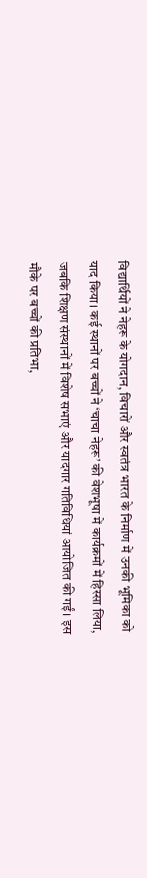विद्यार्थियों ने नेहरू के योगदान, विचारों और स्वतंत्र भारत के निर्माण में उनकी भूमिका को याद किया। कई स्थानों पर बच्चों ने ‘चाचा नेहरू’ की वेशभूषा में कार्यक्रमों में हिस्सा लिया, जबकि शिक्षण संस्थानों में विशेष सभाएं और यादगार गतिविधियां आयोजित की गईं। इस मौके पर बच्चों की प्रतिभा,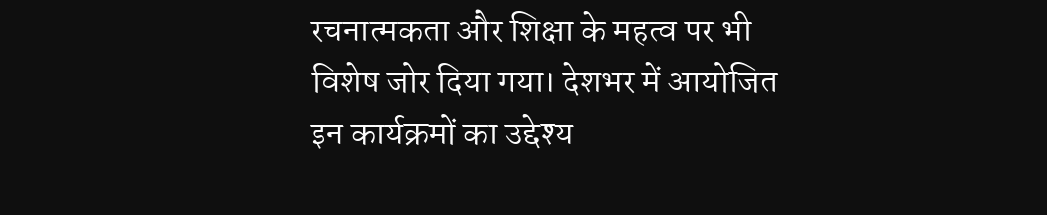रचनात्मकता और शिक्षा के महत्व पर भी विशेष जोर दिया गया। देशभर में आयोजित इन कार्यक्रमों का उद्देश्य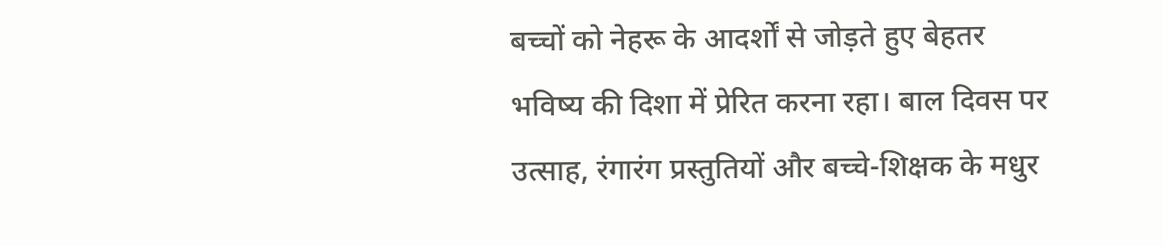बच्चों को नेहरू के आदर्शों से जोड़ते हुए बेहतर भविष्य की दिशा में प्रेरित करना रहा। बाल दिवस पर उत्साह, रंगारंग प्रस्तुतियों और बच्चे-शिक्षक के मधुर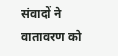संवादों ने वातावरण को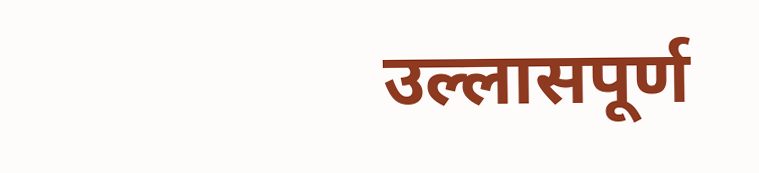उल्लासपूर्ण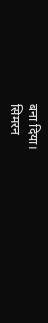बना दिया।
सिमरन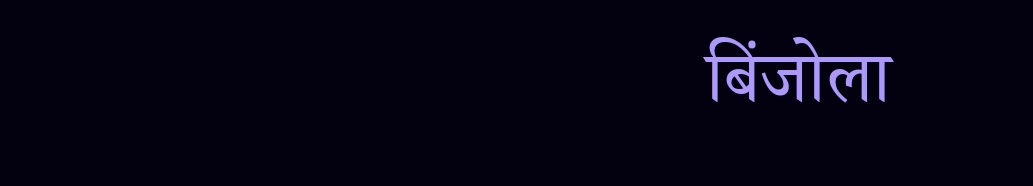बिंजोला